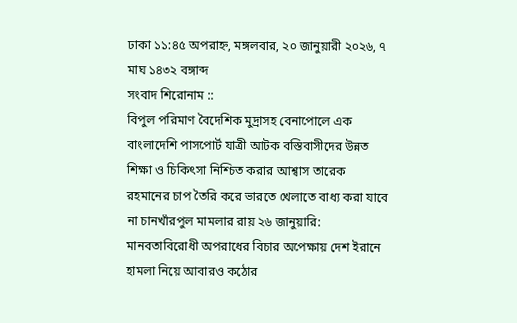ঢাকা ১১:৪৫ অপরাহ্ন, মঙ্গলবার, ২০ জানুয়ারী ২০২৬, ৭ মাঘ ১৪৩২ বঙ্গাব্দ
সংবাদ শিরোনাম ::
বিপুল পরিমাণ বৈদেশিক মুদ্রাসহ বেনাপোলে এক বাংলাদেশি পাসপোর্ট যাত্রী আটক বস্তিবাসীদের উন্নত শিক্ষা ও চিকিৎসা নিশ্চিত করার আশ্বাস তারেক রহমানের চাপ তৈরি করে ভারতে খেলাতে বাধ্য করা যাবে না চানখাঁরপুল মামলার রায় ২৬ জানুয়ারি: মানবতাবিরোধী অপরাধের বিচার অপেক্ষায় দেশ ইরানে হামলা নিয়ে আবারও কঠোর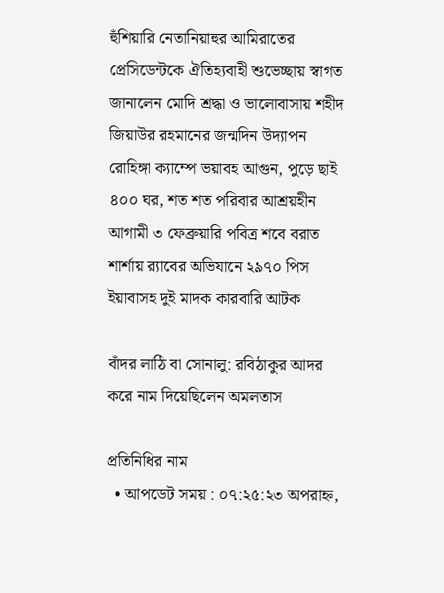হুঁশিয়ারি নেতানিয়াহুর আমিরাতের প্রেসিডেন্টকে ঐতিহ্যবাহী শুভেচ্ছায় স্বাগত জানালেন মোদি শ্রদ্ধা ও ভালোবাসায় শহীদ জিয়াউর রহমানের জন্মদিন উদ্যাপন রোহিঙ্গা ক্যাম্পে ভয়াবহ আগুন, পুড়ে ছাই ৪০০ ঘর, শত শত পরিবার আশ্রয়হীন আগামী ৩ ফেব্রুয়ারি পবিত্র শবে বরাত শার্শায় র‌্যাবের অভিযানে ২৯৭০ পিস ইয়াবাসহ দুই মাদক কারবারি আটক

বাঁদর লাঠি বা সোনালু: রবিঠাকুর আদর করে নাম দিয়েছিলেন অমলতাস

প্রতিনিধির নাম
  • আপডেট সময় : ০৭:২৫:২৩ অপরাহ্ন,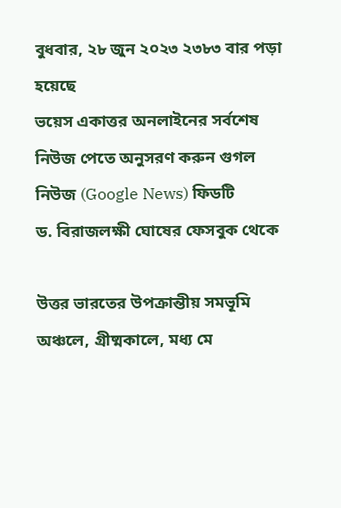বুধবার, ২৮ জুন ২০২৩ ২৩৮৩ বার পড়া হয়েছে
ভয়েস একাত্তর অনলাইনের সর্বশেষ নিউজ পেতে অনুসরণ করুন গুগল নিউজ (Google News) ফিডটি
ড. বিরাজলক্ষী ঘোষের ফেসবুক থেকে

উত্তর ভারতের উপক্রান্তীয় সমভূমি অঞ্চলে, গ্রীষ্মকালে, মধ্য মে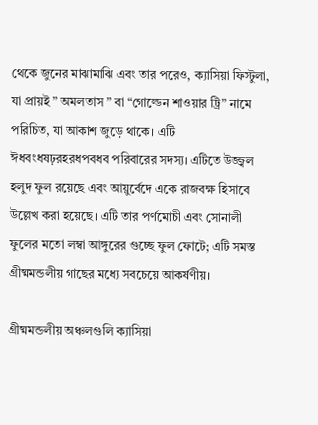থেকে জুনের মাঝামাঝি এবং তার পরেও, ক্যাসিয়া ফিস্টুলা, যা প্রায়ই ” অমলতাস ” বা “গোল্ডেন শাওয়ার ট্রি” নামে পরিচিত, যা আকাশ জুড়ে থাকে। এটি ঈধবংধষঢ়রহরধপবধব পরিবারের সদস্য। এটিতে উজ্জ্বল হলুদ ফুল রয়েছে এবং আয়ুর্বেদে একে রাজবক্ষ হিসাবে উল্লেখ করা হয়েছে। এটি তার পর্ণমোচী এবং সোনালী ফুলের মতো লম্বা আঙ্গুরের গুচ্ছে ফুল ফোটে; এটি সমস্ত গ্রীষ্মমন্ডলীয় গাছের মধ্যে সবচেয়ে আকর্ষণীয়।

গ্রীষ্মমন্ডলীয় অঞ্চলগুলি ক্যাসিয়া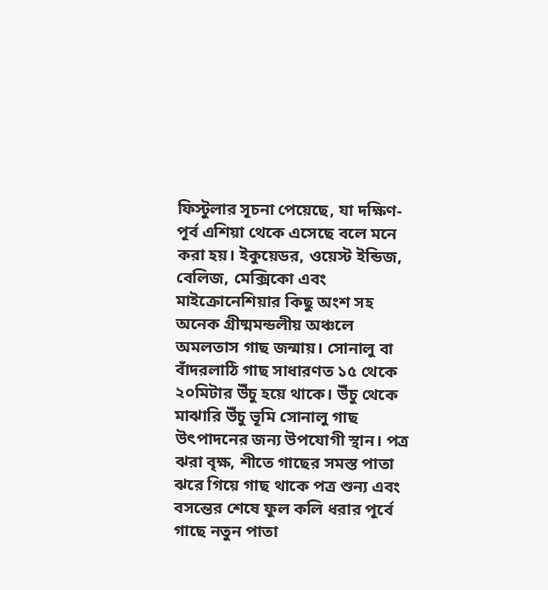ফিস্টুলার সূচনা পেয়েছে, যা দক্ষিণ-পূর্ব এশিয়া থেকে এসেছে বলে মনে করা হয়। ইকুয়েডর, ওয়েস্ট ইন্ডিজ, বেলিজ, মেক্সিকো এবং মাইক্রোনেশিয়ার কিছু অংশ সহ অনেক গ্রীষ্মমন্ডলীয় অঞ্চলে অমলতাস গাছ জন্মায়। সোনালু বা বাঁদরলাঠি গাছ সাধারণত ১৫ থেকে ২০মিটার উঁচু হয়ে থাকে। উঁচু থেকে মাঝারি উঁচু ভূমি সোনালু গাছ উৎপাদনের জন্য উপযোগী স্থান। পত্র ঝরা বৃক্ষ, শীতে গাছের সমস্ত পাতা ঝরে গিয়ে গাছ থাকে পত্র শুন্য এবং বসন্তের শেষে ফুল কলি ধরার পূর্বে গাছে নতুন পাতা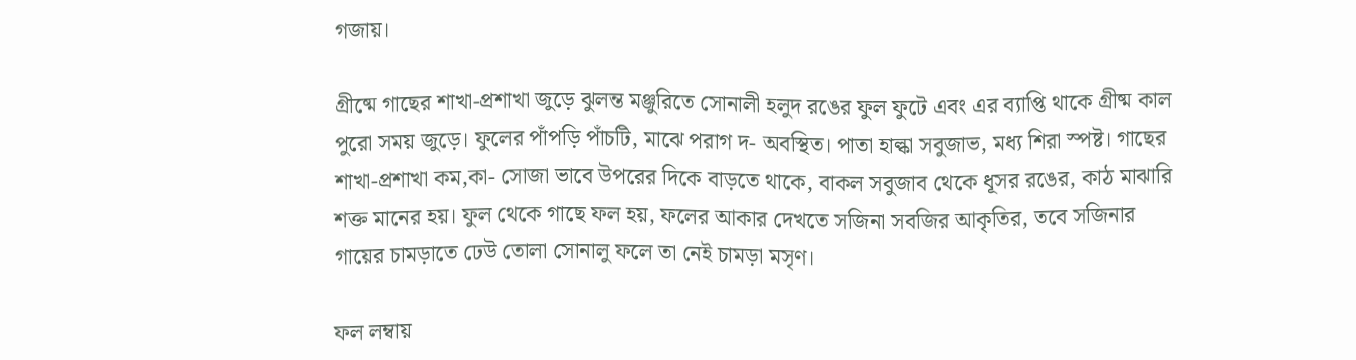গজায়।

গ্রীষ্মে গাছের শাখা-প্রশাখা জুড়ে ঝুলন্ত মঞ্জুরিতে সোনালী হলুদ রঙের ফুল ফুটে এবং এর ব্যাপ্তি থাকে গ্রীষ্ম কাল পুরো সময় জুড়ে। ফুলের পাঁপড়ি পাঁচটি, মাঝে পরাগ দ- অবস্থিত। পাতা হাল্কা সবুজাভ, মধ্য শিরা স্পষ্ট। গাছের শাখা-প্রশাখা কম,কা- সোজা ভাবে উপরের দিকে বাড়তে থাকে, বাকল সবুজাব থেকে ধূসর রঙের, কাঠ মাঝারি শক্ত মানের হয়। ফুল থেকে গাছে ফল হয়, ফলের আকার দেখতে সজিনা সবজির আকৃতির, তবে সজিনার গায়ের চামড়াতে ঢেউ তোলা সোনালু ফলে তা নেই চামড়া মসৃণ।

ফল লম্বায়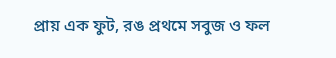প্রায় এক ফুট, রঙ প্রথমে সবুজ ও ফল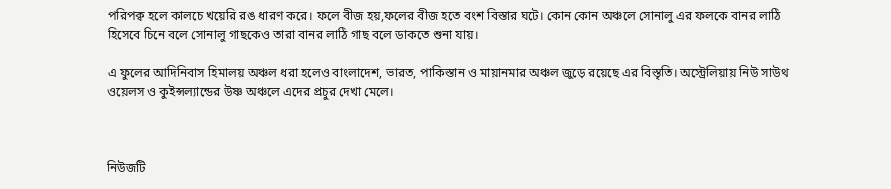পরিপক্ব হলে কালচে খয়েরি রঙ ধারণ করে। ফলে বীজ হয়,ফলের বীজ হতে বংশ বিস্তার ঘটে। কোন কোন অঞ্চলে সোনালু এর ফলকে বানর লাঠি হিসেবে চিনে বলে সোনালু গাছকেও তারা বানর লাঠি গাছ বলে ডাকতে শুনা যায়।

এ ফুলের আদিনিবাস হিমালয় অঞ্চল ধরা হলেও বাংলাদেশ, ভারত, পাকিস্তান ও মায়ানমার অঞ্চল জুড়ে রয়েছে এর বিস্তৃতি। অস্ট্রেলিয়ায় নিউ সাউথ ওয়েলস ও কুইন্সল্যান্ডের উষ্ণ অঞ্চলে এদের প্রচুর দেখা মেলে।



নিউজটি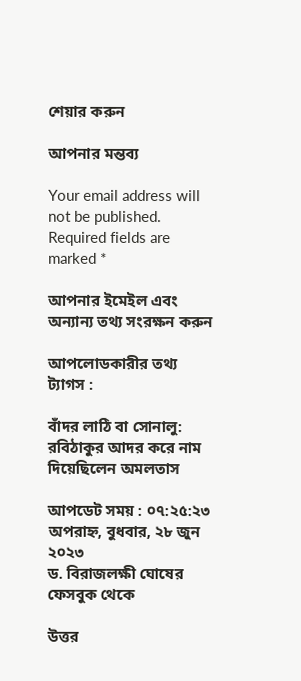শেয়ার করুন

আপনার মন্তব্য

Your email address will not be published. Required fields are marked *

আপনার ইমেইল এবং অন্যান্য তথ্য সংরক্ষন করুন

আপলোডকারীর তথ্য
ট্যাগস :

বাঁদর লাঠি বা সোনালু: রবিঠাকুর আদর করে নাম দিয়েছিলেন অমলতাস

আপডেট সময় : ০৭:২৫:২৩ অপরাহ্ন, বুধবার, ২৮ জুন ২০২৩
ড. বিরাজলক্ষী ঘোষের ফেসবুক থেকে

উত্তর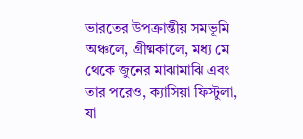ভারতের উপক্রান্তীয় সমভূমি অঞ্চলে, গ্রীষ্মকালে, মধ্য মে থেকে জুনের মাঝামাঝি এবং তার পরেও, ক্যাসিয়া ফিস্টুলা, যা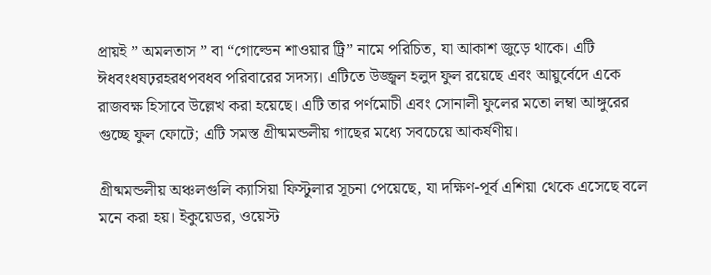প্রায়ই ” অমলতাস ” বা “গোল্ডেন শাওয়ার ট্রি” নামে পরিচিত, যা আকাশ জুড়ে থাকে। এটি ঈধবংধষঢ়রহরধপবধব পরিবারের সদস্য। এটিতে উজ্জ্বল হলুদ ফুল রয়েছে এবং আয়ুর্বেদে একে রাজবক্ষ হিসাবে উল্লেখ করা হয়েছে। এটি তার পর্ণমোচী এবং সোনালী ফুলের মতো লম্বা আঙ্গুরের গুচ্ছে ফুল ফোটে; এটি সমস্ত গ্রীষ্মমন্ডলীয় গাছের মধ্যে সবচেয়ে আকর্ষণীয়।

গ্রীষ্মমন্ডলীয় অঞ্চলগুলি ক্যাসিয়া ফিস্টুলার সূচনা পেয়েছে, যা দক্ষিণ-পূর্ব এশিয়া থেকে এসেছে বলে মনে করা হয়। ইকুয়েডর, ওয়েস্ট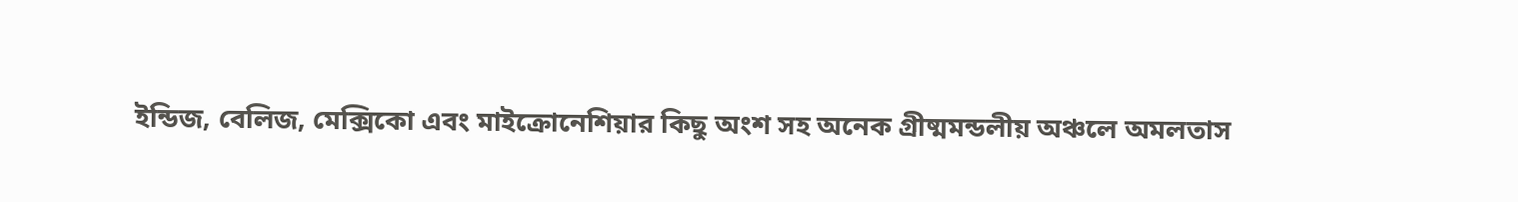ইন্ডিজ, বেলিজ, মেক্সিকো এবং মাইক্রোনেশিয়ার কিছু অংশ সহ অনেক গ্রীষ্মমন্ডলীয় অঞ্চলে অমলতাস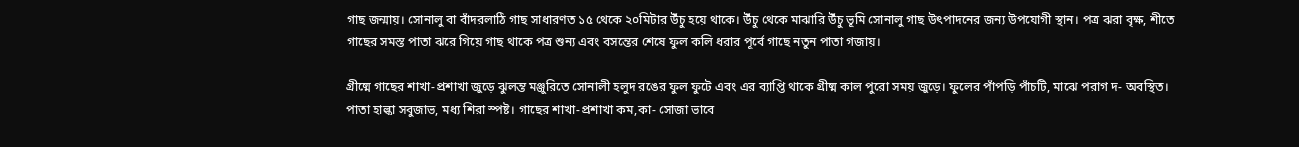গাছ জন্মায়। সোনালু বা বাঁদরলাঠি গাছ সাধারণত ১৫ থেকে ২০মিটার উঁচু হয়ে থাকে। উঁচু থেকে মাঝারি উঁচু ভূমি সোনালু গাছ উৎপাদনের জন্য উপযোগী স্থান। পত্র ঝরা বৃক্ষ, শীতে গাছের সমস্ত পাতা ঝরে গিয়ে গাছ থাকে পত্র শুন্য এবং বসন্তের শেষে ফুল কলি ধরার পূর্বে গাছে নতুন পাতা গজায়।

গ্রীষ্মে গাছের শাখা-প্রশাখা জুড়ে ঝুলন্ত মঞ্জুরিতে সোনালী হলুদ রঙের ফুল ফুটে এবং এর ব্যাপ্তি থাকে গ্রীষ্ম কাল পুরো সময় জুড়ে। ফুলের পাঁপড়ি পাঁচটি, মাঝে পরাগ দ- অবস্থিত। পাতা হাল্কা সবুজাভ, মধ্য শিরা স্পষ্ট। গাছের শাখা-প্রশাখা কম,কা- সোজা ভাবে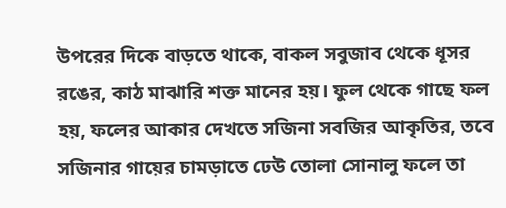উপরের দিকে বাড়তে থাকে, বাকল সবুজাব থেকে ধূসর রঙের, কাঠ মাঝারি শক্ত মানের হয়। ফুল থেকে গাছে ফল হয়, ফলের আকার দেখতে সজিনা সবজির আকৃতির, তবে সজিনার গায়ের চামড়াতে ঢেউ তোলা সোনালু ফলে তা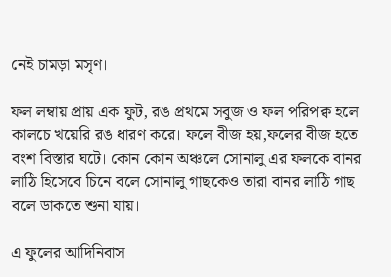নেই চামড়া মসৃণ।

ফল লম্বায় প্রায় এক ফুট, রঙ প্রথমে সবুজ ও ফল পরিপক্ব হলে কালচে খয়েরি রঙ ধারণ করে। ফলে বীজ হয়,ফলের বীজ হতে বংশ বিস্তার ঘটে। কোন কোন অঞ্চলে সোনালু এর ফলকে বানর লাঠি হিসেবে চিনে বলে সোনালু গাছকেও তারা বানর লাঠি গাছ বলে ডাকতে শুনা যায়।

এ ফুলের আদিনিবাস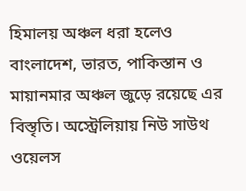হিমালয় অঞ্চল ধরা হলেও বাংলাদেশ, ভারত, পাকিস্তান ও মায়ানমার অঞ্চল জুড়ে রয়েছে এর বিস্তৃতি। অস্ট্রেলিয়ায় নিউ সাউথ ওয়েলস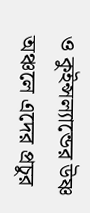ও কুইন্সল্যান্ডের উষ্ণ অঞ্চলে এদের প্রচুর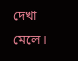দেখা মেলে।